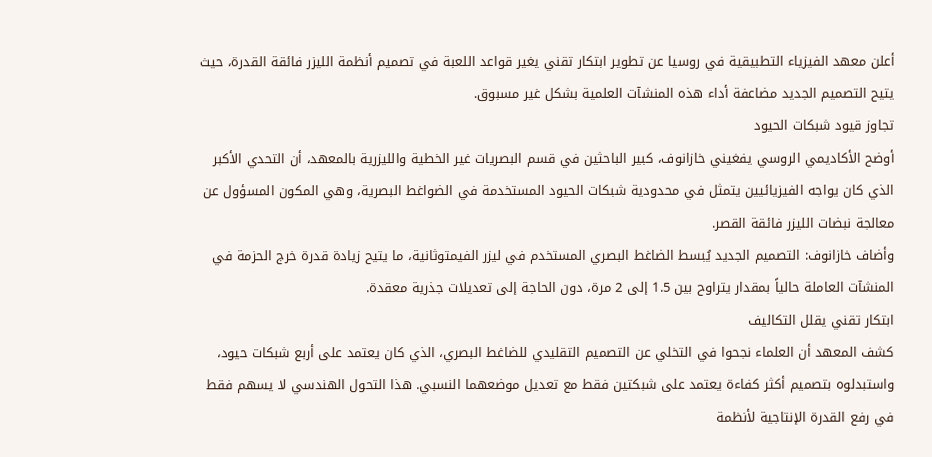أعلن معهد الفيزياء التطبيقية في روسيا عن تطوير ابتكار تقني يغير قواعد اللعبة في تصميم أنظمة الليزر فائقة القدرة، حيث يتيح التصميم الجديد مضاعفة أداء هذه المنشآت العلمية بشكل غير مسبوق.
تجاوز قيود شبكات الحيود
أوضح الأكاديمي الروسي يفغيني خازانوف، كبير الباحثين في قسم البصريات غير الخطية والليزرية بالمعهد، أن التحدي الأكبر الذي كان يواجه الفيزيائيين يتمثل في محدودية شبكات الحيود المستخدمة في الضواغط البصرية، وهي المكون المسؤول عن معالجة نبضات الليزر فائقة القصر.
وأضاف خازانوف: التصميم الجديد يُبسط الضاغط البصري المستخدم في ليزر الفيمتوثانية، ما يتيح زيادة قدرة خرج الحزمة في المنشآت العاملة حالياً بمقدار يتراوح بين 1.5 إلى 2 مرة، دون الحاجة إلى تعديلات جذرية معقدة.
ابتكار تقني يقلل التكاليف
كشف المعهد أن العلماء نجحوا في التخلي عن التصميم التقليدي للضاغط البصري، الذي كان يعتمد على أربع شبكات حيود، واستبدلوه بتصميم أكثر كفاءة يعتمد على شبكتين فقط مع تعديل موضعهما النسبي. هذا التحول الهندسي لا يسهم فقط في رفع القدرة الإنتاجية لأنظمة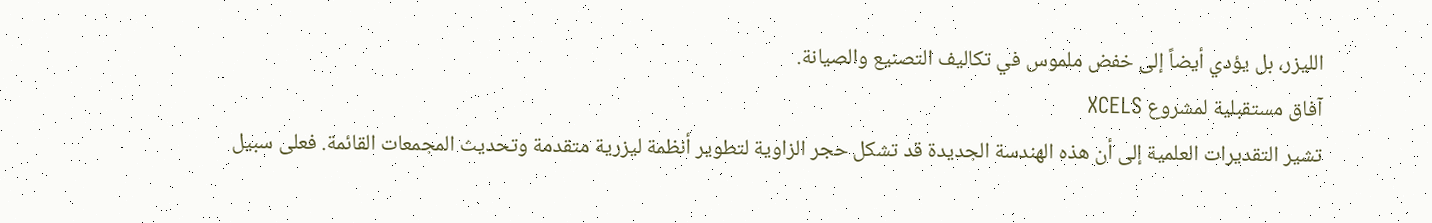الليزر، بل يؤدي أيضاً إلى خفض ملموس في تكاليف التصنيع والصيانة.
آفاق مستقبلية لمشروع XCELS
تشير التقديرات العلمية إلى أن هذه الهندسة الجديدة قد تشكل حجر الزاوية لتطوير أنظمة ليزرية متقدمة وتحديث المجمعات القائمة. فعلى سبيل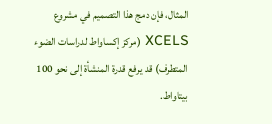المثال، فإن دمج هذا التصميم في مشروع XCELS (مركز إكساواط لدراسات الضوء المتطرف) قد يرفع قدرة المنشأة إلى نحو 100 بيتاواط.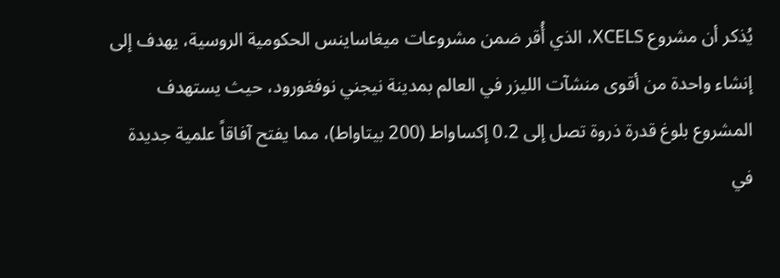يُذكر أن مشروع XCELS، الذي أُقر ضمن مشروعات ميغاساينس الحكومية الروسية، يهدف إلى إنشاء واحدة من أقوى منشآت الليزر في العالم بمدينة نيجني نوفغورود، حيث يستهدف المشروع بلوغ قدرة ذروة تصل إلى 0.2 إكساواط (200 بيتاواط)، مما يفتح آفاقاً علمية جديدة في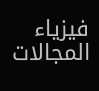فيزياء المجالات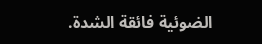الضوئية فائقة الشدة.